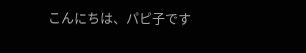こんにちは、パピ子です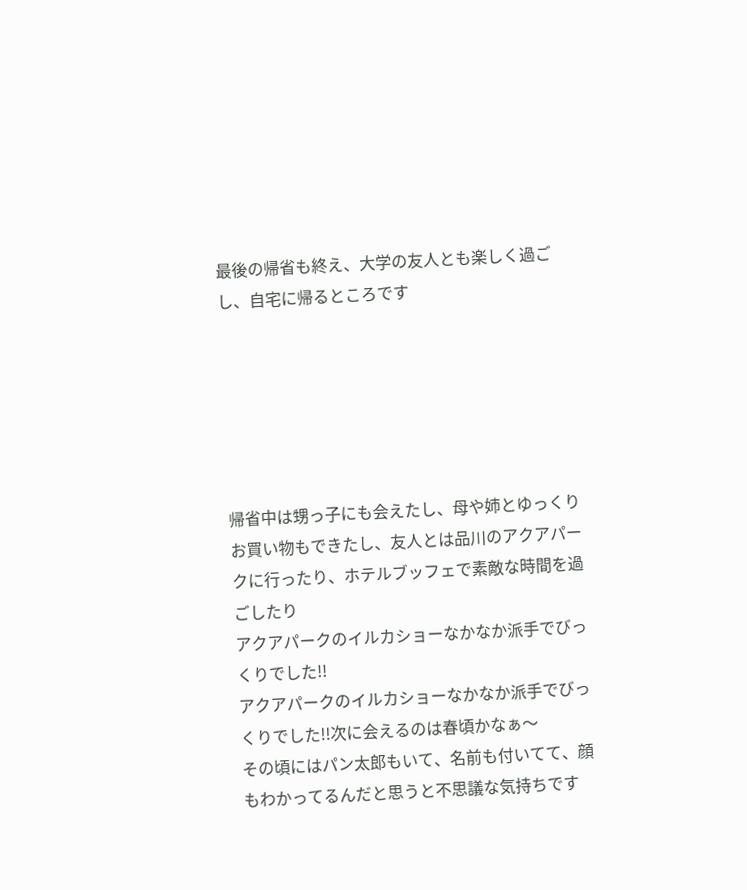最後の帰省も終え、大学の友人とも楽しく過ごし、自宅に帰るところです






帰省中は甥っ子にも会えたし、母や姉とゆっくりお買い物もできたし、友人とは品川のアクアパークに行ったり、ホテルブッフェで素敵な時間を過ごしたり
アクアパークのイルカショーなかなか派手でびっくりでした!!
アクアパークのイルカショーなかなか派手でびっくりでした!!次に会えるのは春頃かなぁ〜
その頃にはパン太郎もいて、名前も付いてて、顔もわかってるんだと思うと不思議な気持ちです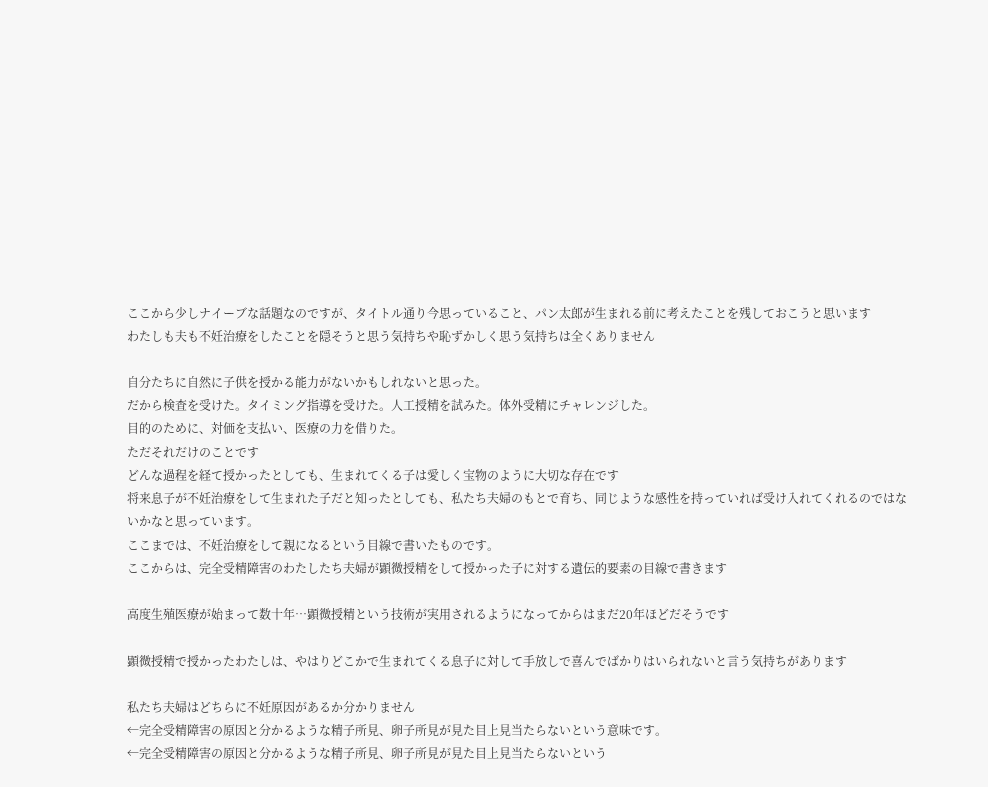ここから少しナイーブな話題なのですが、タイトル通り今思っていること、パン太郎が生まれる前に考えたことを残しておこうと思います
わたしも夫も不妊治療をしたことを隠そうと思う気持ちや恥ずかしく思う気持ちは全くありません

自分たちに自然に子供を授かる能力がないかもしれないと思った。
だから検査を受けた。タイミング指導を受けた。人工授精を試みた。体外受精にチャレンジした。
目的のために、対価を支払い、医療の力を借りた。
ただそれだけのことです
どんな過程を経て授かったとしても、生まれてくる子は愛しく宝物のように大切な存在です
将来息子が不妊治療をして生まれた子だと知ったとしても、私たち夫婦のもとで育ち、同じような感性を持っていれば受け入れてくれるのではないかなと思っています。
ここまでは、不妊治療をして親になるという目線で書いたものです。
ここからは、完全受精障害のわたしたち夫婦が顕微授精をして授かった子に対する遺伝的要素の目線で書きます

高度生殖医療が始まって数十年…顕微授精という技術が実用されるようになってからはまだ20年ほどだそうです

顕微授精で授かったわたしは、やはりどこかで生まれてくる息子に対して手放しで喜んでばかりはいられないと言う気持ちがあります

私たち夫婦はどちらに不妊原因があるか分かりません
←完全受精障害の原因と分かるような精子所見、卵子所見が見た目上見当たらないという意味です。
←完全受精障害の原因と分かるような精子所見、卵子所見が見た目上見当たらないという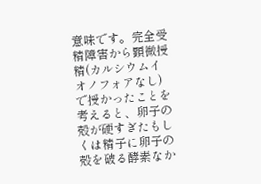意味です。完全受精障害から顕微授精(カルシウムイオノフォアなし)で授かったことを考えると、卵子の殻が硬すぎたもしくは精子に卵子の殻を破る酵素なか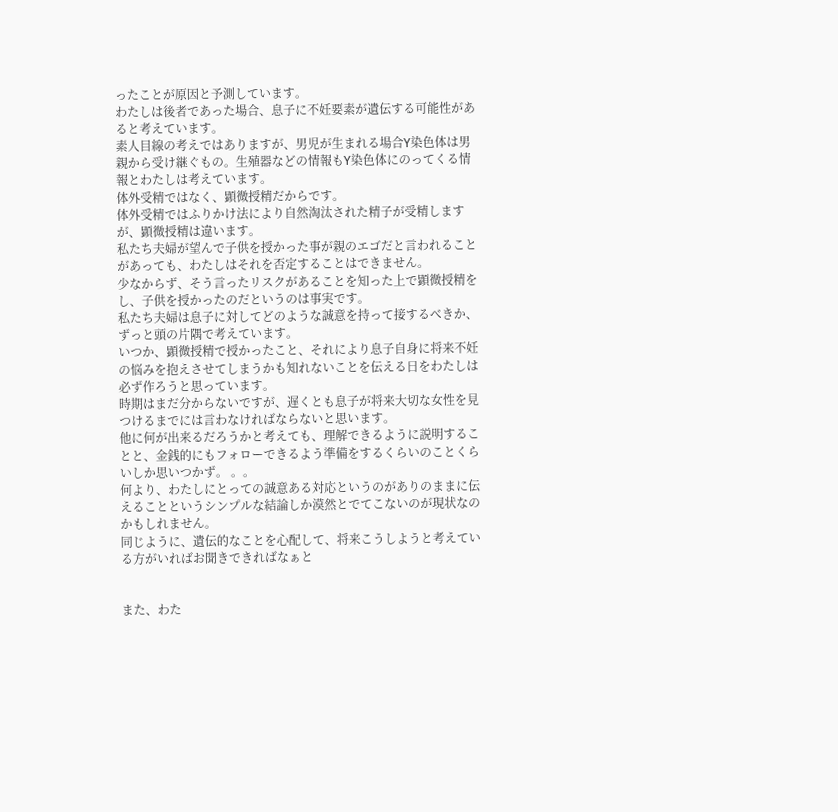ったことが原因と予測しています。
わたしは後者であった場合、息子に不妊要素が遺伝する可能性があると考えています。
素人目線の考えではありますが、男児が生まれる場合Y染色体は男親から受け継ぐもの。生殖器などの情報もY染色体にのってくる情報とわたしは考えています。
体外受精ではなく、顕微授精だからです。
体外受精ではふりかけ法により自然淘汰された精子が受精しますが、顕微授精は違います。
私たち夫婦が望んで子供を授かった事が親のエゴだと言われることがあっても、わたしはそれを否定することはできません。
少なからず、そう言ったリスクがあることを知った上で顕微授精をし、子供を授かったのだというのは事実です。
私たち夫婦は息子に対してどのような誠意を持って接するべきか、ずっと頭の片隅で考えています。
いつか、顕微授精で授かったこと、それにより息子自身に将来不妊の悩みを抱えさせてしまうかも知れないことを伝える日をわたしは必ず作ろうと思っています。
時期はまだ分からないですが、遅くとも息子が将来大切な女性を見つけるまでには言わなければならないと思います。
他に何が出来るだろうかと考えても、理解できるように説明することと、金銭的にもフォローできるよう準備をするくらいのことくらいしか思いつかず。 。。
何より、わたしにとっての誠意ある対応というのがありのままに伝えることというシンプルな結論しか漠然とでてこないのが現状なのかもしれません。
同じように、遺伝的なことを心配して、将来こうしようと考えている方がいればお聞きできればなぁと


また、わた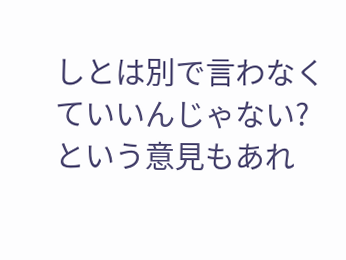しとは別で言わなくていいんじゃない?という意見もあれ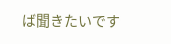ば聞きたいです